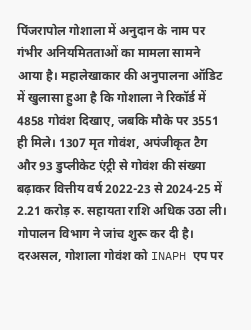पिंजरापोल गोशाला में अनुदान के नाम पर गंभीर अनियमितताओं का मामला सामने आया है। महालेखाकार की अनुपालना ऑडिट में खुलासा हुआ है कि गोशाला ने रिकॉर्ड में 4858 गोवंश दिखाए, जबकि मौके पर 3551 ही मिले। 1307 मृत गोवंश, अपंजीकृत टैग और 93 डुप्लीकेट एंट्री से गोवंश की संख्या बढ़ाकर वित्तीय वर्ष 2022-23 से 2024-25 में 2.21 करोड़ रु. सहायता राशि अधिक उठा ली। गोपालन विभाग ने जांच शुरू कर दी है। दरअसल, गोशाला गोवंश को INAPH एप पर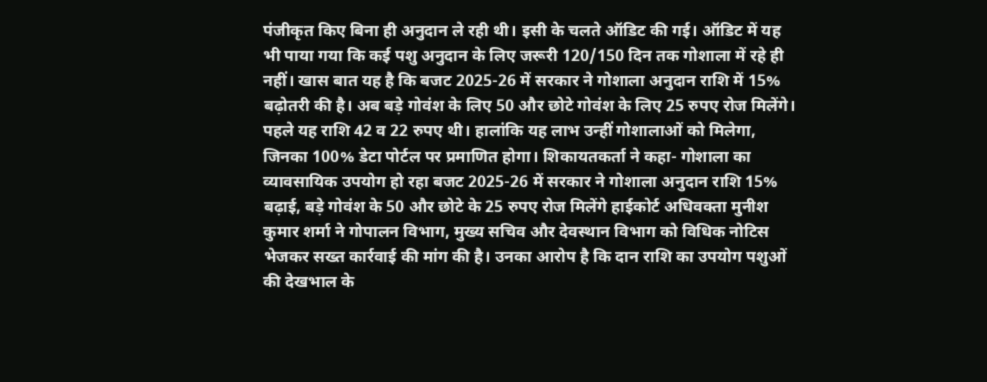पंजीकृत किए बिना ही अनुदान ले रही थी। इसी के चलते ऑडिट की गई। ऑडिट में यह भी पाया गया कि कई पशु अनुदान के लिए जरूरी 120/150 दिन तक गोशाला में रहे ही नहीं। खास बात यह है कि बजट 2025-26 में सरकार ने गोशाला अनुदान राशि में 15% बढ़ोतरी की है। अब बड़े गोवंश के लिए 50 और छोटे गोवंश के लिए 25 रुपए रोज मिलेंगे। पहले यह राशि 42 व 22 रुपए थी। हालांकि यह लाभ उन्हीं गोशालाओं को मिलेगा, जिनका 100% डेटा पोर्टल पर प्रमाणित होगा। शिकायतकर्ता ने कहा- गोशाला का व्यावसायिक उपयोग हो रहा बजट 2025-26 में सरकार ने गोशाला अनुदान राशि 15% बढ़ाई, बड़े गोवंश के 50 और छोटे के 25 रुपए रोज मिलेंगे हाईकोर्ट अधिवक्ता मुनीश कुमार शर्मा ने गोपालन विभाग, मुख्य सचिव और देवस्थान विभाग को विधिक नोटिस भेजकर सख्त कार्रवाई की मांग की है। उनका आरोप है कि दान राशि का उपयोग पशुओं की देखभाल के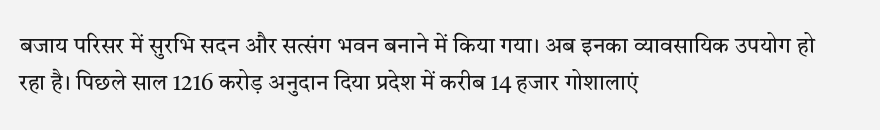बजाय परिसर में सुरभि सदन और सत्संग भवन बनाने में किया गया। अब इनका व्यावसायिक उपयोग हो रहा है। पिछले साल 1216 करोड़ अनुदान दिया प्रदेश में करीब 14 हजार गोशालाएं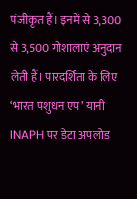पंजीकृत हैं। इनमें से 3,300 से 3,500 गोशालाएं अनुदान लेती हैं। पारदर्शिता के लिए ‘भारत पशुधन एप’ यानी INAPH पर डेटा अपलोड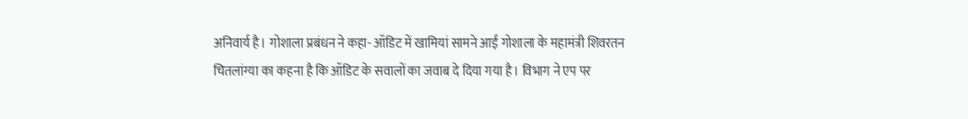अनिवार्य है। गोशाला प्रबंधन ने कहा- ऑडिट में खामियां सामने आईं गोशाला के महामंत्री शिवरतन चितलांग्या का कहना है कि ऑडिट के सवालों का जवाब दे दिया गया है। विभाग ने एप पर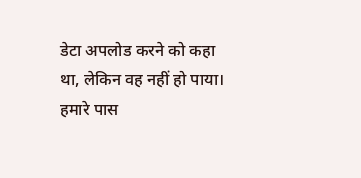डेटा अपलोड करने को कहा था, लेकिन वह नहीं हो पाया। हमारे पास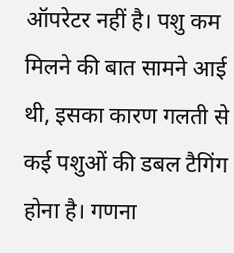ऑपरेटर नहीं है। पशु कम मिलने की बात सामने आई थी, इसका कारण गलती से कई पशुओं की डबल टैगिंग होना है। गणना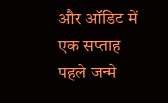और ऑडिट में एक सप्ताह पहले जन्मे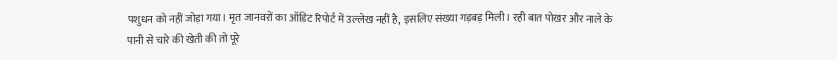पशुधन को नहीं जोड़ा गया। मृत जानवरों का ऑडिट रिपोर्ट में उल्लेख नहीं है, इसलिए संख्या गड़बड़ मिली। रही बात पोखर और नाले के पानी से चारे की खेती की तो पूरे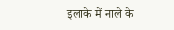इलाके में नाले के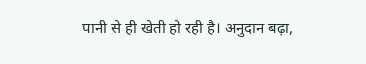पानी से ही खेती हो रही है। अनुदान बढ़ा,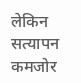लेकिन सत्यापन कमजोर